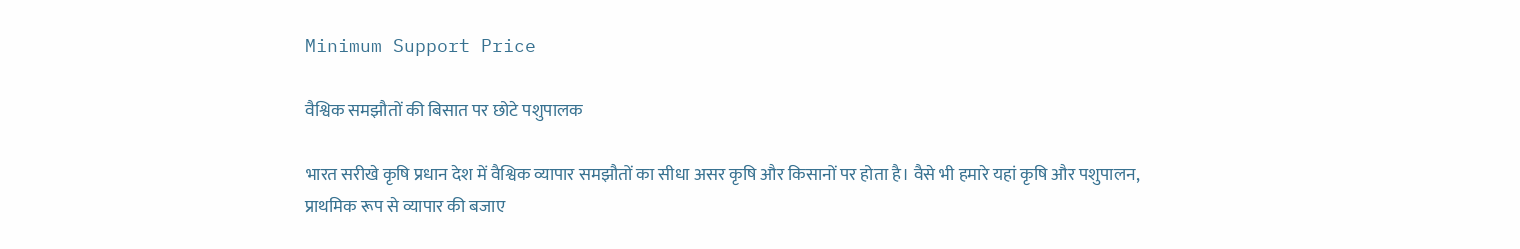Minimum Support Price

वैश्विक समझौतों की बिसात पर छोटे पशुपालक

भारत सरीखे कृषि प्रधान देश में वैश्विक व्यापार समझौतों का सीधा असर कृषि और किसानों पर होता है। वैसे भी हमारे यहां कृषि और पशुपालन, प्राथमिक रूप से व्यापार की बजाए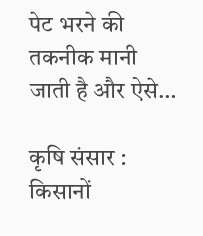पेट भरने की तकनीक मानी जाती है और ऐसे…

कृषि संसार : किसानों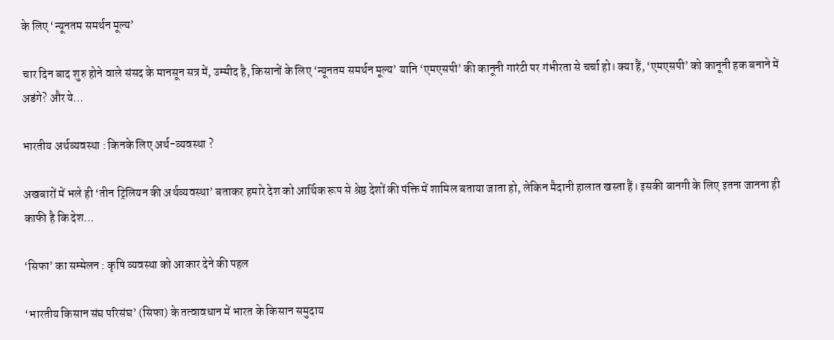के लिए ‘न्यूनतम समर्थन मूल्य’

चार दिन बाद शुरु होने वाले संसद के मानसून सत्र में, उम्मीद है, किसानों के लिए ‘न्यूनतम समर्थन मूल्य’ यानि ‘एमएसपी’ की कानूनी गारंटी पर गंभीरता से चर्चा हो। क्या हैं, ‘एमएसपी’ को कानूनी हक बनाने में अडंगे? और ये…

भारतीय अर्थव्यवस्था : किनके लिए अर्थ-व्यवस्था ?

अखबारों में भले ही ‘तीन ट्रिलियन की अर्थव्यवस्था’ बताकर हमारे देश को आर्थिक रूप से श्रेष्ठ देशों की पंक्ति में शामिल बताया जाता हो, लेकिन मैदानी हालात खस्ता हैं। इसकी बानगी के लिए इतना जानना ही काफी है कि देश…

‘सिफा’ का सम्मेलन : कृषि व्यवस्था को आकार देने की पहल

‘भारतीय किसान संघ परिसंघ’ (सिफा) के तत्वावधान में भारत के किसान समुदाय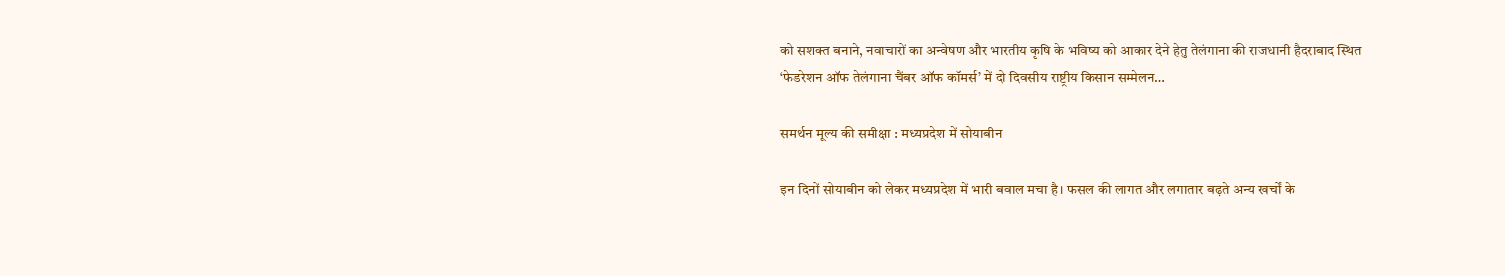को सशक्त बनाने, नवाचारों का अन्वेषण और भारतीय कृषि के भविष्य को आकार देने हेतु तेलंगाना की राजधानी हैदराबाद स्थित ‘फेडरेशन ऑफ तेलंगाना चैंबर ऑफ कॉमर्स’ में दो दिवसीय राष्ट्रीय किसान सम्मेलन…

समर्थन मूल्य की समीक्षा : मध्यप्रदेश में सोयाबीन

इन दिनों सोयाबीन को लेकर मध्यप्रदेश में भारी बवाल मचा है। फसल की लागत और लगातार बढ़ते अन्य खर्चों के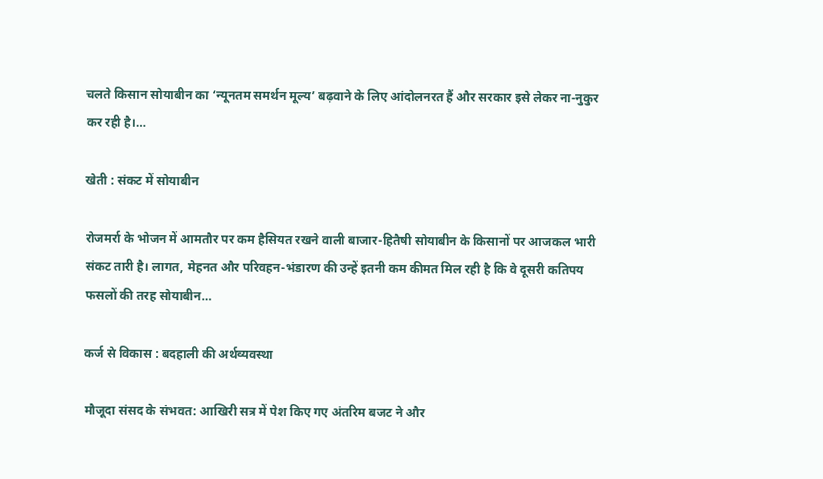चलते किसान सोयाबीन का ‘न्यूनतम समर्थन मूल्य’ बढ़वाने के लिए आंदोलनरत हैं और सरकार इसे लेकर ना-नुकुर कर रही है।…

खेती : संकट में सोयाबीन

रोजमर्रा के भोजन में आमतौर पर कम हैसियत रखने वाली बाजार-हितैषी सोयाबीन के किसानों पर आजकल भारी संकट तारी है। लागत, मेहनत और परिवहन-भंडारण की उन्हें इतनी कम कीमत मिल रही है कि वे दूसरी कतिपय फसलों की तरह सोयाबीन…

कर्ज से विकास : बदहाली की अर्थव्यवस्था

मौजूदा संसद के संभवत: आखिरी सत्र में पेश किए गए अंतरिम बजट ने और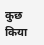कुछ किया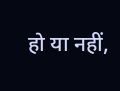हो या नहीं,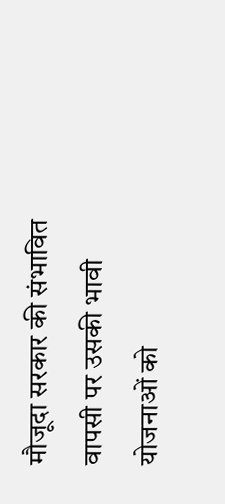मौजूदा सरकार की संभावित वापसी पर उसकी भावी योजनाओं को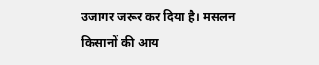उजागर जरूर कर दिया है। मसलन किसानों की आय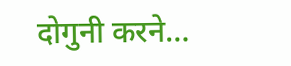दोगुनी करने…